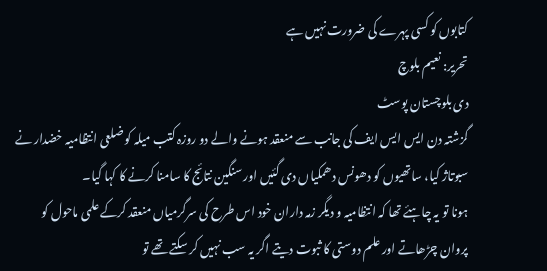کتابوں کو کسی پہرے کی ضرورت نہیں ہے
تحریر: نعیم بلوچ
دی بلوچستان پوسٹ
گزشتہ دن ایس ایس ایف کی جانب سے منعقد ہونے والے دو روزہ کتب میلہ کو ضلعی انتظامیہ خضدار نے سبوتاژ کیا، ساتھیوں کو دھونس دھمکیاں دی گئیں اور سنگین نتائج کا سامنا کرنے کا کہا گیا۔
ہونا تو یہ چاہئے تھا کہ انتظامیہ و دیگر زمہ داران خود اس طرح کی سرگرمیاں منعقد کرکے علمی ماحول کو پروان چڑھاتے اور علم دوستی کا ثبوت دیتے اگر یہ سب نہیں کر سکتے تھے تو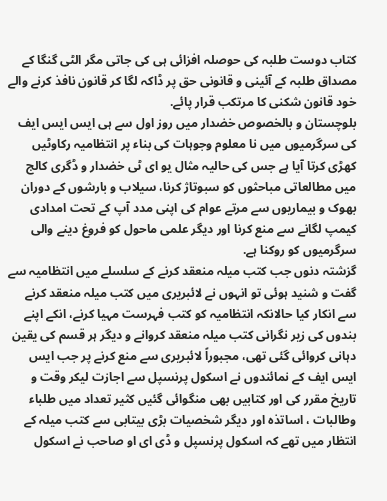کتاب دوست طلبہ کی حوصلہ افزائی ہی کی جاتی مگر الٹی گنگا کے مصداق طلبہ کے آئینی و قانونی حق پر ڈاکہ لگا کر قانون نافذ کرنے والے خود قانون شکنی کا مرتکب قرار پائے.
بلوچستان و بالخصوص خضدار میں روز اول سے ہی ایس ایس ایف کی سرگرمیوں میں نا معلوم وجوہات کی بناء پر انتظامیہ رکاوٹیں کھڑی کرتا آیا ہے جس کی حالیہ مثال یو ای ٹی خضدار و ڈگری کالج میں مطالعاتی مباحثوں کو سبوتاژ کرنا، سیلاب و بارشوں کے دوران بھوک و بیماریوں سے مرتے عوام کی اپنی مدد آپ کے تحت امدادی کیمپ لگانے سے منع کرنا اور دیگر علمی ماحول کو فروغ دینے والی سرگرمیوں کو روکنا ہے.
گزشتہ دنوں جب کتب میلہ منعقد کرنے کے سلسلے میں انتظامیہ سے گفت و شنید ہوئی تو انہوں نے لائبریری میں کتب میلہ منعقد کرنے سے انکار کیا حالانکہ انتظامیہ کو کتب فہرست مہیا کرنے، انکے اپنے بندوں کی زیر نگرانی کتب میلہ منعقد کروانے و دیگر ہر قسم کی یقین دہانی کروائی گئی تھی، مجبوراً لائبریری سے منع کرنے پر جب ایس ایس ایف کے نمائندوں نے اسکول پرنسپل سے اجازت لیکر وقت و تاریخ مقرر کی اور کتابیں بھی منگوائی گئیں کثیر تعداد میں طلباء وطالبات ، اساتذہ اور دیگر شخصیات بڑی بیتابی سے کتب میلہ کے انتظار میں تھے کہ اسکول پرنسپل و ڈی ای او صاحب نے اسکول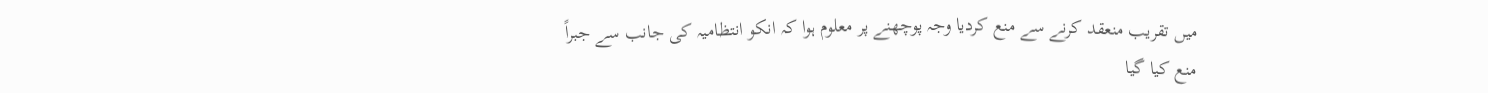میں تقریب منعقد کرنے سے منع کردیا وجہ پوچھنے پر معلوم ہوا کہ انکو انتظامیہ کی جانب سے جبراً منع کیا گیا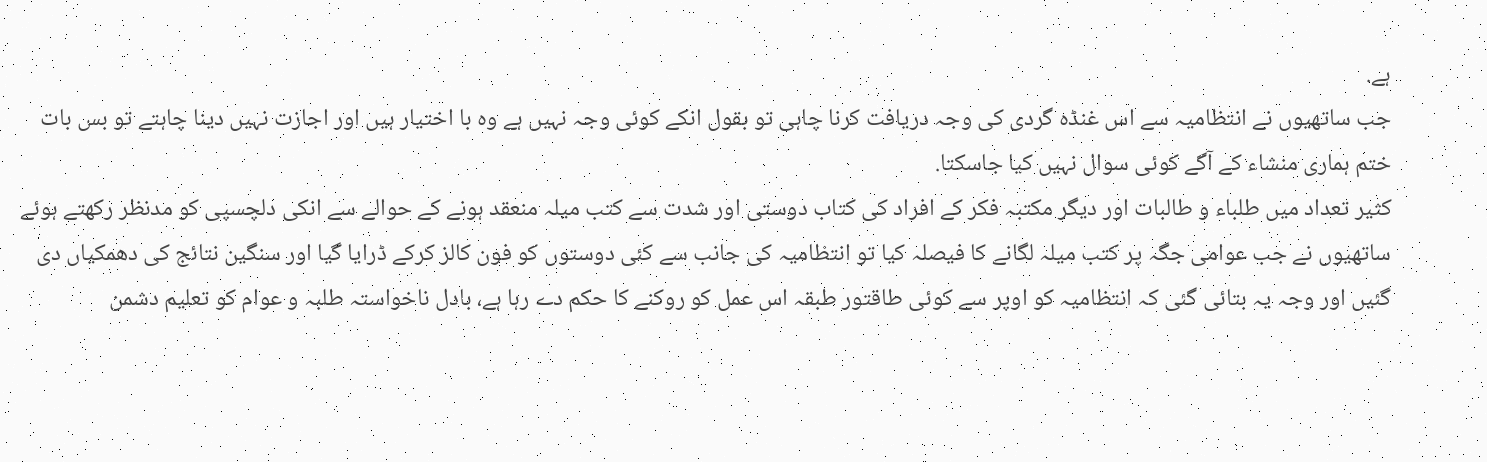ہے.
جب ساتھیوں نے انتظامیہ سے اس غنڈہ گردی کی وجہ دریافت کرنا چاہی تو بقول انکے کوئی وجہ نہیں ہے وہ با اختیار ہیں اور اجازت نہیں دینا چاہتے تو بس بات ختم ہماری منشاء کے آگے کوئی سوال نہیں کیا جاسکتا.
کثیر تعداد میں طلباء و طالبات اور دیگر مکتبہ فکر کے افراد کی کتاب دوستی اور شدت سے کتب میلہ منعقد ہونے کے حوالے سے انکی دلچسپی کو مدنظر رکھتے ہوئے ساتھیوں نے جب عوامی جگہ پر کتب میلہ لگانے کا فیصلہ کیا تو انتظامیہ کی جانب سے کئی دوستوں کو فون کالز کرکے ڈرایا گیا اور سنگین نتائج کی دھمکیاں دی گئیں اور وجہ یہ بتائی گئی کہ انتظامیہ کو اوپر سے کوئی طاقتور طبقہ اس عمل کو روکنے کا حکم دے رہا ہے، بادل ناخواستہ طلبہ و عوام کو تعلیم دشمن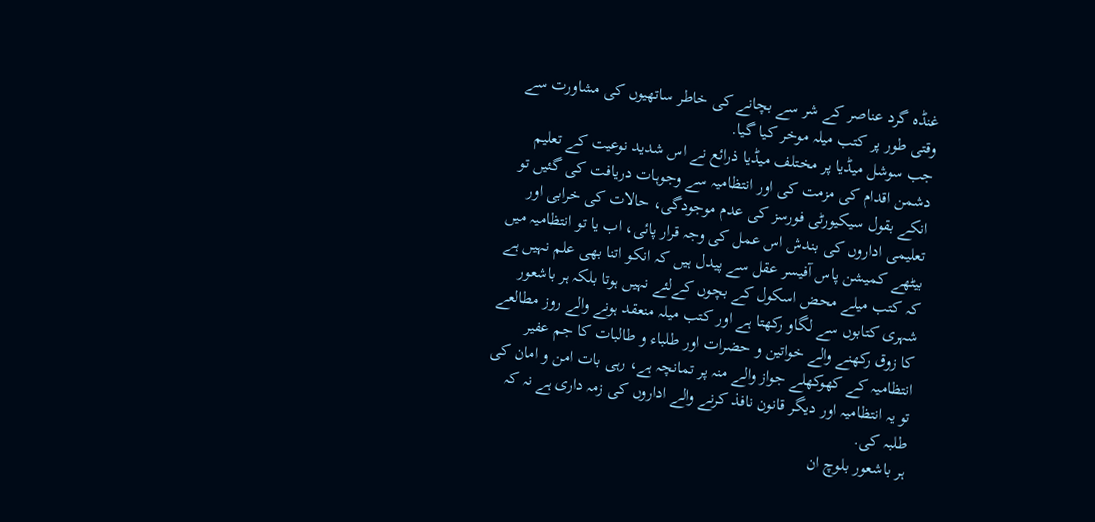غنڈہ گرد عناصر کے شر سے بچانے کی خاطر ساتھیوں کی مشاورت سے وقتی طور پر کتب میلہ موخر کیا گیا.
جب سوشل میڈیا پر مختلف میڈیا ذرائع نے اس شدید نوعیت کے تعلیم دشمن اقدام کی مزمت کی اور انتظامیہ سے وجوہات دریافت کی گئیں تو انکے بقول سیکیورٹی فورسز کی عدم موجودگی، حالات کی خرابی اور تعلیمی اداروں کی بندش اس عمل کی وجہ قرار پائی، اب یا تو انتظامیہ میں بیٹھے کمیشن پاس آفیسر عقل سے پیدل ہیں کہ انکو اتنا بھی علم نہیں ہے کہ کتب میلے محض اسکول کے بچوں کےلئے نہیں ہوتا بلکہ ہر باشعور شہری کتابوں سے لگاو رکھتا ہے اور کتب میلہ منعقد ہونے والے روز مطالعے کا زوق رکھنے والے خواتین و حضرات اور طلباء و طالبات کا جم عفیر انتظامیہ کے کھوکھلے جواز والے منہ پر تمانچہ ہے، رہی بات امن و امان کی تو یہ انتظامیہ اور دیگر قانون نافذ کرنے والے اداروں کی زمہ داری ہے نہ کہ طلبہ کی.
ہر باشعور بلوچ ان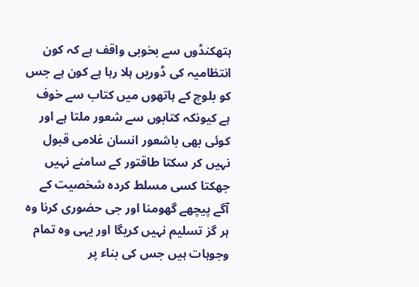ہتھکنڈوں سے بخوبی واقف ہے کہ کون انتظامیہ کی ڈوریں ہلا رہا ہے کون ہے جس کو بلوچ کے ہاتھوں میں کتاب سے خوف ہے کیونکہ کتابوں سے شعور ملتا ہے اور کوئی بھی باشعور انسان غلامی قبول نہیں کر سکتا طاقتور کے سامنے نہیں جھکتا کسی مسلط کردہ شخصیت کے آگے پیچھے گھومنا اور جی حضوری کرنا وہ ہر گز تسلیم نہیں کریگا اور یہی وہ تمام وجوہات ہیں جس کی بناء پر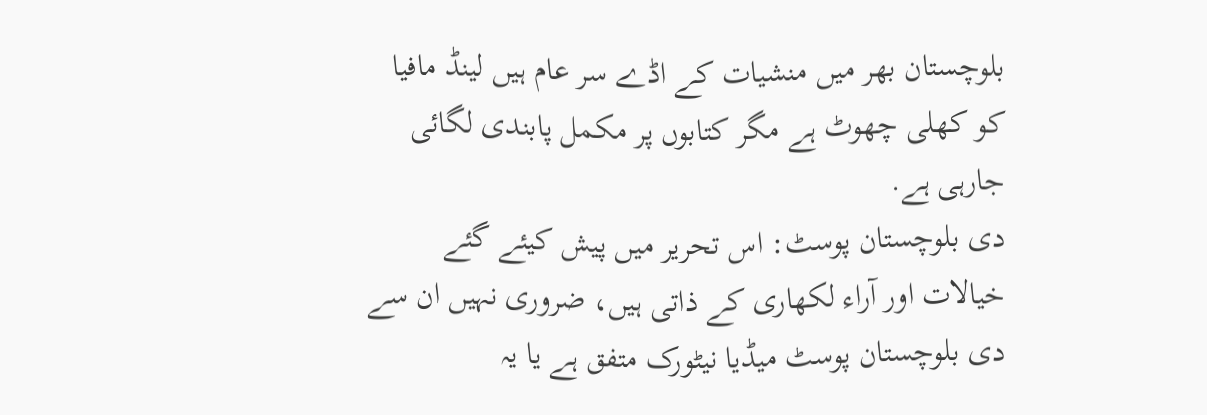بلوچستان بھر میں منشیات کے اڈے سر عام ہیں لینڈ مافیا کو کھلی چھوٹ ہے مگر کتابوں پر مکمل پابندی لگائی جارہی ہے.
دی بلوچستان پوسٹ: اس تحریر میں پیش کیئے گئے خیالات اور آراء لکھاری کے ذاتی ہیں، ضروری نہیں ان سے دی بلوچستان پوسٹ میڈیا نیٹورک متفق ہے یا یہ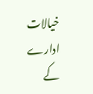خیالات ادارے کے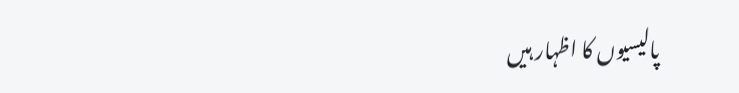پالیسیوں کا اظہار ہیں